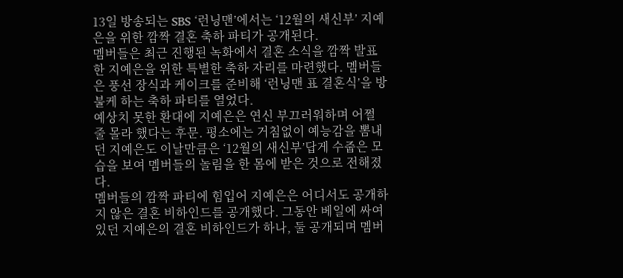13일 방송되는 SBS ‘런닝맨’에서는 ‘12월의 새신부’ 지예은을 위한 깜짝 결혼 축하 파티가 공개된다.
멤버들은 최근 진행된 녹화에서 결혼 소식을 깜짝 발표한 지예은을 위한 특별한 축하 자리를 마련했다. 멤버들은 풍선 장식과 케이크를 준비해 ‘런닝맨 표 결혼식’을 방불케 하는 축하 파티를 열었다.
예상치 못한 환대에 지예은은 연신 부끄러워하며 어쩔 줄 몰라 했다는 후문. 평소에는 거침없이 예능감을 뽐내던 지예은도 이날만큼은 ‘12월의 새신부’답게 수줍은 모습을 보여 멤버들의 놀림을 한 몸에 받은 것으로 전해졌다.
멤버들의 깜짝 파티에 힘입어 지예은은 어디서도 공개하지 않은 결혼 비하인드를 공개했다. 그동안 베일에 싸여있던 지예은의 결혼 비하인드가 하나, 둘 공개되며 멤버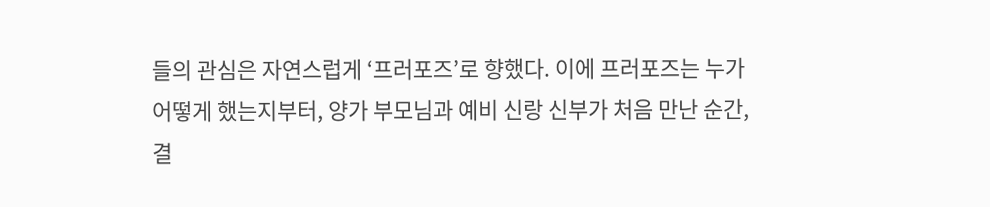들의 관심은 자연스럽게 ‘프러포즈’로 향했다. 이에 프러포즈는 누가 어떻게 했는지부터, 양가 부모님과 예비 신랑 신부가 처음 만난 순간, 결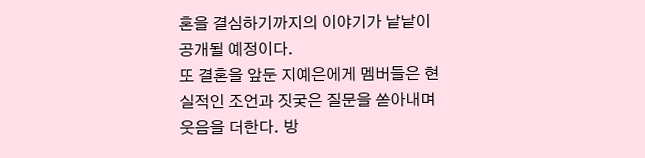혼을 결심하기까지의 이야기가 낱낱이 공개될 예정이다.
또 결혼을 앞둔 지예은에게 멤버들은 현실적인 조언과 짓궂은 질문을 쏟아내며 웃음을 더한다. 방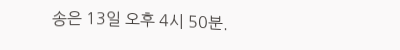송은 13일 오후 4시 50분.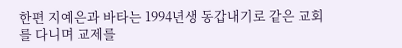한편 지예은과 바타는 1994년생 동갑내기로 같은 교회를 다니며 교제를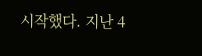시작했다. 지난 4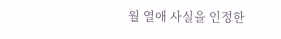월 열애 사실을 인정한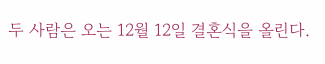두 사람은 오는 12월 12일 결혼식을 올린다.